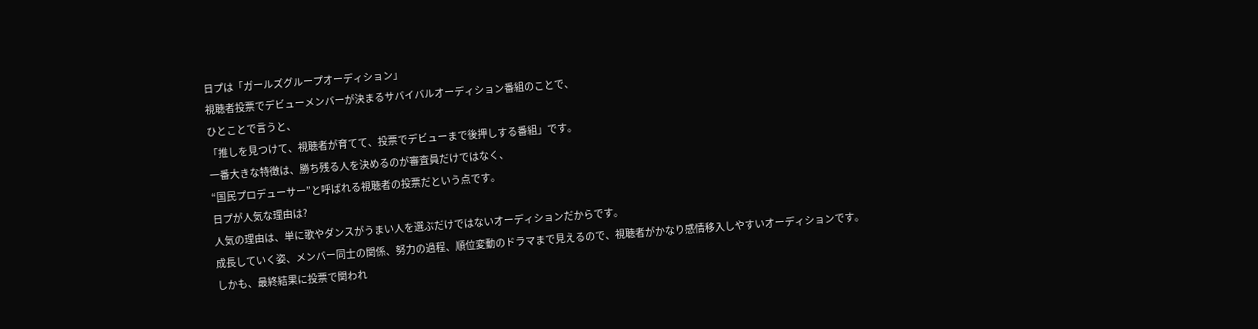日プは「ガールズグループオーディション」
視聴者投票でデビューメンバーが決まるサバイバルオーディション番組のことで、
ひとことで言うと、
「推しを見つけて、視聴者が育てて、投票でデビューまで後押しする番組」です。
一番大きな特徴は、勝ち残る人を決めるのが審査員だけではなく、
“国民プロデューサー”と呼ばれる視聴者の投票だという点です。
日プが人気な理由は?
人気の理由は、単に歌やダンスがうまい人を選ぶだけではないオーディションだからです。
成長していく姿、メンバー同士の関係、努力の過程、順位変動のドラマまで見えるので、視聴者がかなり感情移入しやすいオーディションです。
しかも、最終結果に投票で関われ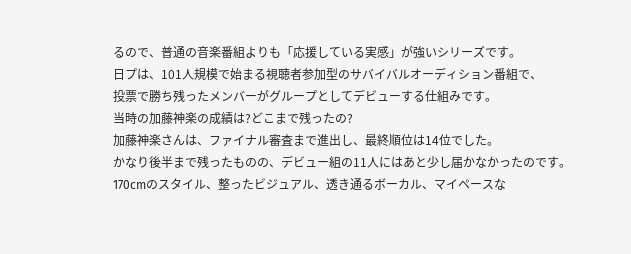るので、普通の音楽番組よりも「応援している実感」が強いシリーズです。
日プは、101人規模で始まる視聴者参加型のサバイバルオーディション番組で、
投票で勝ち残ったメンバーがグループとしてデビューする仕組みです。
当時の加藤神楽の成績は?どこまで残ったの?
加藤神楽さんは、ファイナル審査まで進出し、最終順位は14位でした。
かなり後半まで残ったものの、デビュー組の11人にはあと少し届かなかったのです。
170cmのスタイル、整ったビジュアル、透き通るボーカル、マイペースな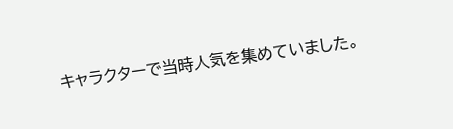キャラクターで当時人気を集めていました。